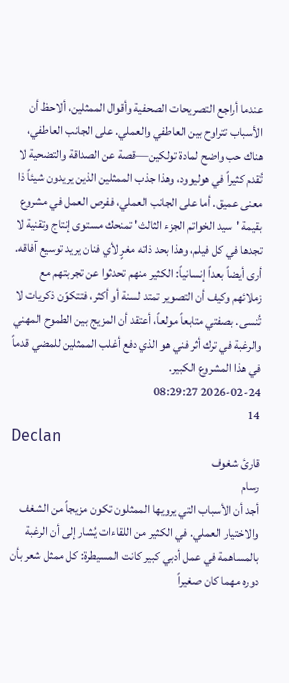عندما أراجع التصريحات الصحفية وأقوال الممثلين، ألاحظ أن الأسباب تتراوح بين العاطفي والعملي. على الجانب العاطفي، هناك حب واضح لمادة تولكين—قصة عن الصداقة والتضحية لا تُقدم كثيراً في هوليوود، وهذا جذب الممثلين الذين يريدون شيئاً ذا معنى عميق. أما على الجانب العملي، ففرص العمل في مشروع بقيمة 'سيد الخواتم الجزء الثالث' تمنحك مستوى إنتاج وتقنية لا تجدها في كل فيلم، وهذا بحد ذاته مغرٍ لأي فنان يريد توسيع آفاقه.
أرى أيضاً بعداً إنسانياً: الكثير منهم تحدثوا عن تجربتهم مع زملائهم وكيف أن التصوير تمتد لسنة أو أكثر، فتتكوّن ذكريات لا تُنسى. بصفتي متابعاً مولعاً، أعتقد أن المزيج بين الطموح المهني والرغبة في ترك أثر فني هو الذي دفع أغلب الممثلين للمضي قدماً في هذا المشروع الكبير.
2026-02-24 08:29:27
14
Declan
قارئ شغوف
رسام
أجد أن الأسباب التي يرويها الممثلون تكون مزيجاً من الشغف والاختيار العملي. في الكثير من اللقاءات يُشار إلى أن الرغبة بالمساهمة في عمل أدبي كبير كانت المسيطرة: كل ممثل شعر بأن دوره مهما كان صغيراً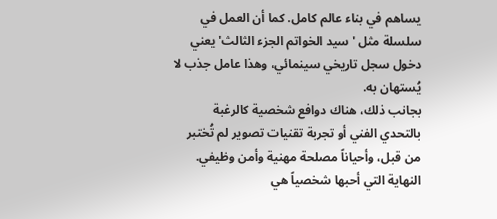يساهم في بناء عالم كامل. كما أن العمل في سلسلة مثل 'سيد الخواتم الجزء الثالث' يعني دخول سجل تاريخي سينمائي، وهذا عامل جذب لا يُستهان به.
بجانب ذلك، هناك دوافع شخصية كالرغبة بالتحدي الفني أو تجربة تقنيات تصوير لم تُختبر من قبل، وأحياناً مصلحة مهنية وأمن وظيفي. النهاية التي أحبها شخصياً هي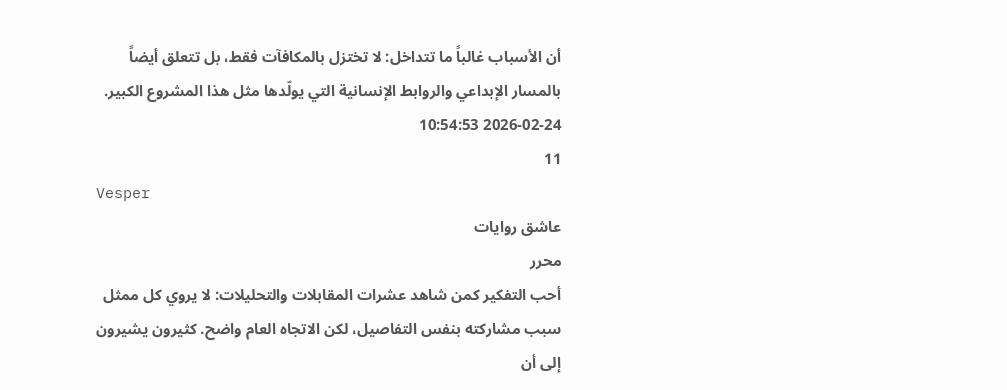أن الأسباب غالباً ما تتداخل: لا تختزل بالمكافآت فقط، بل تتعلق أيضاً بالمسار الإبداعي والروابط الإنسانية التي يولّدها مثل هذا المشروع الكبير.
2026-02-24 10:54:53
11
Vesper
عاشق روايات
محرر
أحب التفكير كمن شاهد عشرات المقابلات والتحليلات: لا يروي كل ممثل سبب مشاركته بنفس التفاصيل، لكن الاتجاه العام واضح. كثيرون يشيرون إلى أن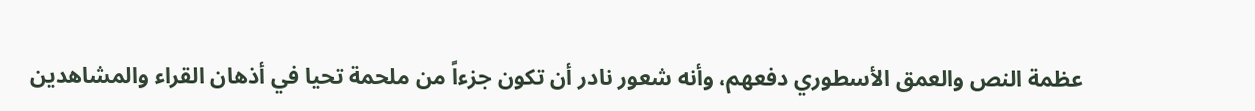عظمة النص والعمق الأسطوري دفعهم، وأنه شعور نادر أن تكون جزءاً من ملحمة تحيا في أذهان القراء والمشاهدين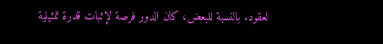لعقود. بالنسبة للبعض، كان الدور فرصة لإثبات قدرة تمثيلية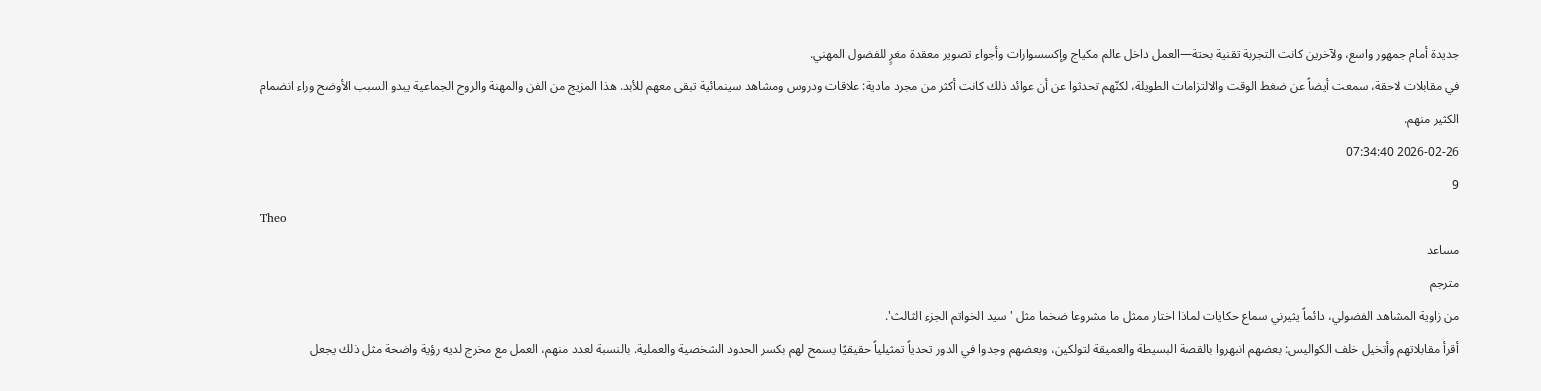جديدة أمام جمهور واسع، ولآخرين كانت التجربة تقنية بحتة—العمل داخل عالم مكياج وإكسسوارات وأجواء تصوير معقدة مغرٍ للفضول المهني.
في مقابلات لاحقة، سمعت أيضاً عن ضغط الوقت والالتزامات الطويلة، لكنّهم تحدثوا عن أن عوائد ذلك كانت أكثر من مجرد مادية: علاقات ودروس ومشاهد سينمائية تبقى معهم للأبد. هذا المزيج من الفن والمهنة والروح الجماعية يبدو السبب الأوضح وراء انضمام الكثير منهم.
2026-02-26 07:34:40
9
Theo
مساعد
مترجم
من زاوية المشاهد الفضولي، دائماً يثيرني سماع حكايات لماذا اختار ممثل ما مشروعا ضخما مثل 'سيد الخواتم الجزء الثالث'.
أقرأ مقابلاتهم وأتخيل خلف الكواليس: بعضهم انبهروا بالقصة البسيطة والعميقة لتولكين، وبعضهم وجدوا في الدور تحدياً تمثيلياً حقيقيًا يسمح لهم بكسر الحدود الشخصية والعملية. بالنسبة لعدد منهم، العمل مع مخرج لديه رؤية واضحة مثل ذلك يجعل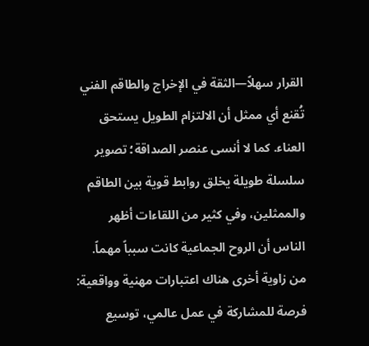القرار سهلاً—الثقة في الإخراج والطاقم الفني تُقنع أي ممثل أن الالتزام الطويل يستحق العناء. كما لا أنسى عنصر الصداقة؛ تصوير سلسلة طويلة يخلق روابط قوية بين الطاقم والممثلين، وفي كثير من اللقاءات أظهر الناس أن الروح الجماعية كانت سبباً مهماً.
من زاوية أخرى هناك اعتبارات مهنية وواقعية: فرصة للمشاركة في عمل عالمي، توسيع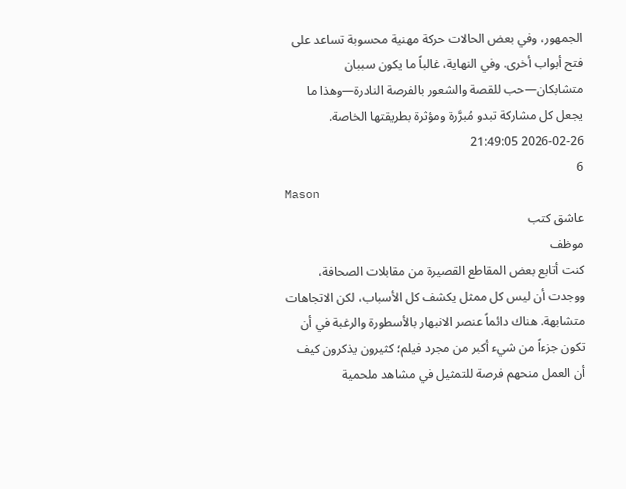الجمهور، وفي بعض الحالات حركة مهنية محسوبة تساعد على فتح أبواب أخرى. وفي النهاية، غالباً ما يكون سببان متشابكان—حب للقصة والشعور بالفرصة النادرة—وهذا ما يجعل كل مشاركة تبدو مُبرَّرة ومؤثرة بطريقتها الخاصة.
2026-02-26 21:49:05
6
Mason
عاشق كتب
موظف
كنت أتابع بعض المقاطع القصيرة من مقابلات الصحافة، ووجدت أن ليس كل ممثل يكشف كل الأسباب، لكن الاتجاهات متشابهة. هناك دائماً عنصر الانبهار بالأسطورة والرغبة في أن تكون جزءاً من شيء أكبر من مجرد فيلم؛ كثيرون يذكرون كيف أن العمل منحهم فرصة للتمثيل في مشاهد ملحمية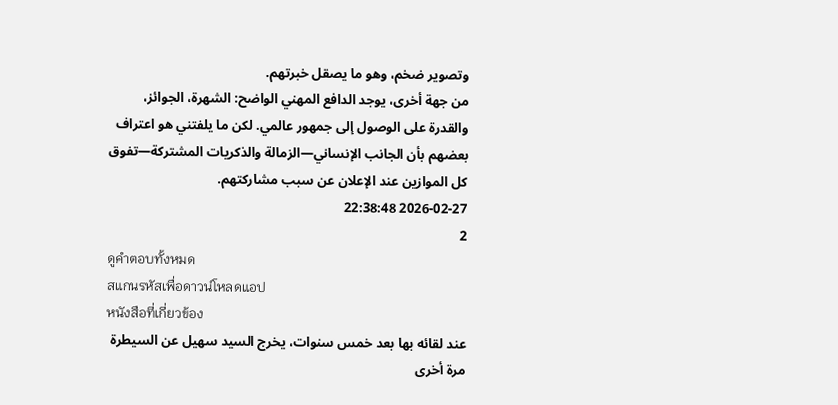وتصوير ضخم، وهو ما يصقل خبرتهم.
من جهة أخرى، يوجد الدافع المهني الواضح: الشهرة، الجوائز، والقدرة على الوصول إلى جمهور عالمي. لكن ما يلفتني هو اعتراف بعضهم بأن الجانب الإنساني—الزمالة والذكريات المشتركة—تفوق كل الموازين عند الإعلان عن سبب مشاركتهم.
2026-02-27 22:38:48
2
ดูคำตอบทั้งหมด
สแกนรหัสเพื่อดาวน์โหลดแอป
หนังสือที่เกี่ยวข้อง
عند لقائه بها بعد خمس سنوات، يخرج السيد سهيل عن السيطرة مرة أخرى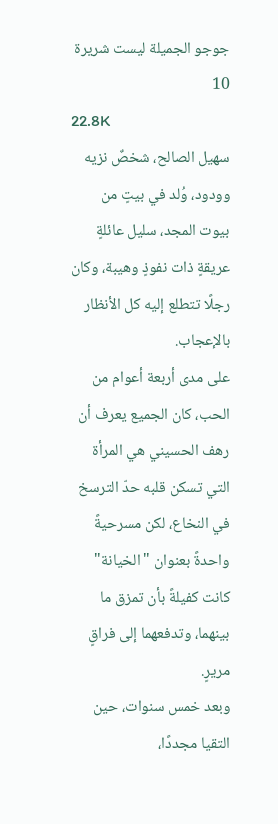جوجو الجميلة ليست شريرة
10
22.8K
سهيل الصالح، شخصٌ نزيه وودود، وُلد في بيتٍ من بيوت المجد، سليل عائلةٍ عريقةٍ ذات نفوذٍ وهيبة، وكان رجلًا تتطلع إليه كل الأنظار بالإعجاب.
على مدى أربعة أعوام من الحب، كان الجميع يعرف أن رهف الحسيني هي المرأة التي تسكن قلبه حدّ الترسخ في النخاع، لكن مسرحيةً واحدةً بعنوان "الخيانة" كانت كفيلةً بأن تمزق ما بينهما، وتدفعهما إلى فراقٍ مريرٍ.
وبعد خمس سنوات، حين التقيا مجددًا،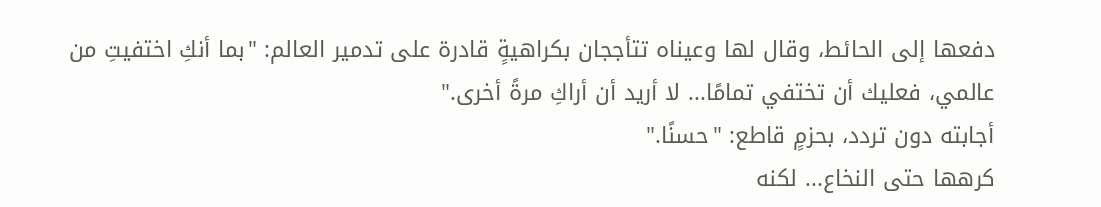دفعها إلى الحائط، وقال لها وعيناه تتأججان بكراهيةٍ قادرة على تدمير العالم: "بما أنكِ اختفيتِ من عالمي، فعليك أن تختفي تمامًا... لا أريد أن أراكِ مرةً أخرى."
أجابته دون تردد، بحزمٍ قاطع: "حسنًا."
كرهها حتى النخاع... لكنه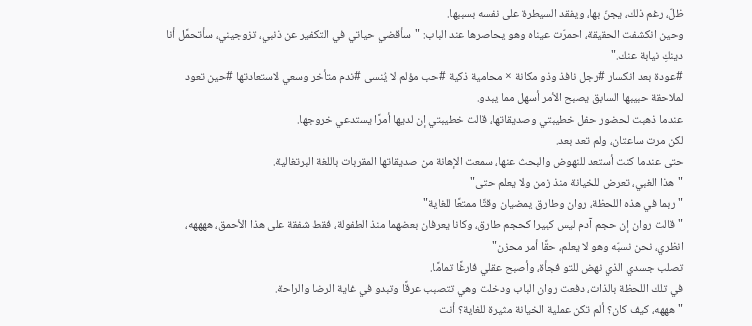ظلّ، رغم ذلك، يجنّ بها، ويفقد السيطرة على نفسه بسببها.
وحين انكشفت الحقيقة، احمرّت عيناه وهو يحاصرها عند الباب: "سأقضي حياتي في التكفير عن ذنبي، تزوجيني، سأتحمَّل أنا دينكِ نيابة عنك."
#عودة بعد انكسار #رجل نافذ وذو مكانة × محامية ذكية #حب مؤلم لا يُنسى #ندم متأخر وسعي لاستعادتها #حين تعود لملاحقة حبيبها السابق يصبح الأمر أسهل مما يبدو.
عندما ذهبت لحضور حفل خطيبتي وصديقاتها، قالت خطيبتي إن لديها أمرًا يستدعي خروجها.
لكن مرت ساعتان، ولم تعد بعد.
حتى عندما كنت أستعد للنهوض والبحث عنها، سمعت الإهانة من صديقاتها المقربات باللغة البرتغالية.
"هذا الغبي، تعرض للخيانة منذ زمن ولا يعلم حتى"
"ربما في هذه اللحظة، روان وطارق يمضيان وقتًا ممتعًا للغاية"
"قالت روان إن حجم آدم ليس كبيرا كحجم طارق، وكانا يعرفان بعضهما منذ الطفولة، فقط شفقة على هذا الأحمق، ههههه، انظري، نحن نسبّه وهو لا يعلم، حقًا أمر محزن"
تصلب جسدي الذي نهض للتو فجأة، وأصبح عقلي فارغًا تمامًا.
في تلك اللحظة بالذات، دفعت روان الباب ودخلت وهي تتصبب عرقًا وتبدو في غاية الرضا والراحة.
"هههه، كيف كان؟ ألم تكن عملية الخيانة مثيرة للغاية؟ أنت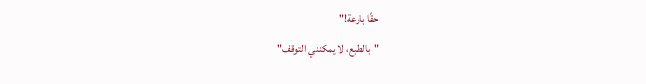حقًا بارعة!"
"بالطبع، لا يمكنني التوقف"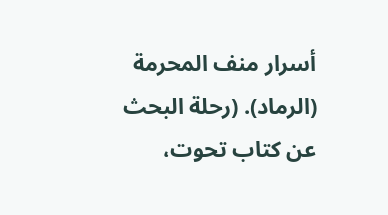أسرار منف المحرمة (الرماد). (رحلة البحث عن كتاب تحوت،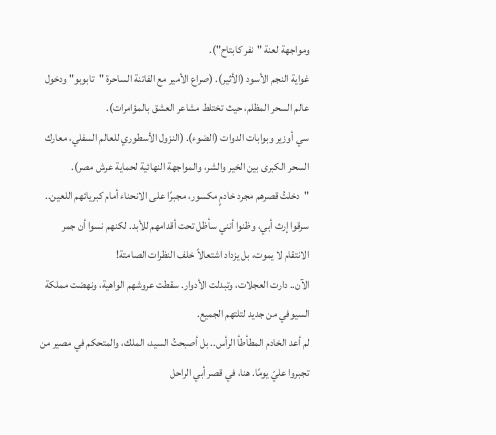ومواجهة لعنة "نفر كابتاح").
غواية النجم الأسود (الأثير). (صراع الأمير مع الفاتنة الساحرة "تابوبو" ودخول عالم السحر المظلم، حيث تختلط مشاعر العشق بالمؤامرات).
سي أوزير وبوابات الدوات (الضوء). (النزول الأسطوري للعالم السفلي، معارك السحر الكبرى بين الخير والشر، والمواجهة النهائية لحماية عرش مصر).
"دخلتُ قصرهم مجرد خادمٍ مكسور، مجبرًا على الانحناء أمام كبريائهم اللعين.. سرقوا إرث أبي، وظنوا أنني سأظل تحت أقدامهم للأبد. لكنهم نسوا أن جمر الانتقام لا يموت، بل يزداد اشتعالاً خلف النظرات الصامتة!
الآن.. دارت العجلات، وتبدلت الأدوار. سقطت عروشهم الواهية، ونهضت مملكة السيوفي من جديد لتلتهم الجميع.
لم أعد الخادم المطأطأ الرأس.. بل أصبحتُ السيد، الملك، والمتحكم في مصير من تجبروا عليّ يومًا. هنا، في قصر أبي الراحل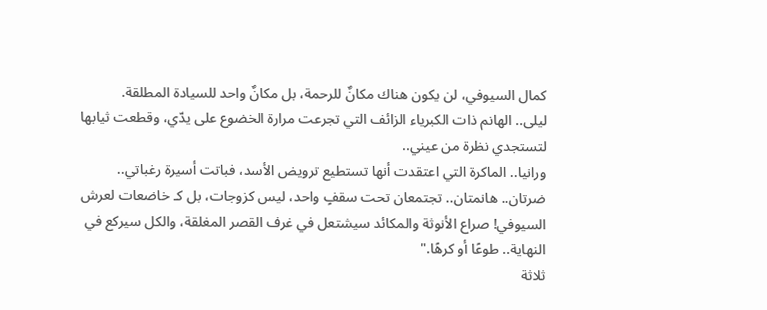كمال السيوفي، لن يكون هناك مكانٌ للرحمة، بل مكانٌ واحد للسيادة المطلقة.
ليلى.. الهانم ذات الكبرياء الزائف التي تجرعت مرارة الخضوع على يدّي، وقطعت ثيابها لتستجدي نظرة من عيني..
ورانيا.. الماكرة التي اعتقدت أنها تستطيع ترويض الأسد، فباتت أسيرة رغباتي..
ضرتان.. هانمتان.. تجتمعان تحت سقفٍ واحد، ليس كزوجات، بل كـ خاضعات لعرش السيوفي! صراع الأنوثة والمكائد سيشتعل في غرف القصر المغلقة، والكل سيركع في النهاية.. طوعًا أو كرهًا."
ثلاثة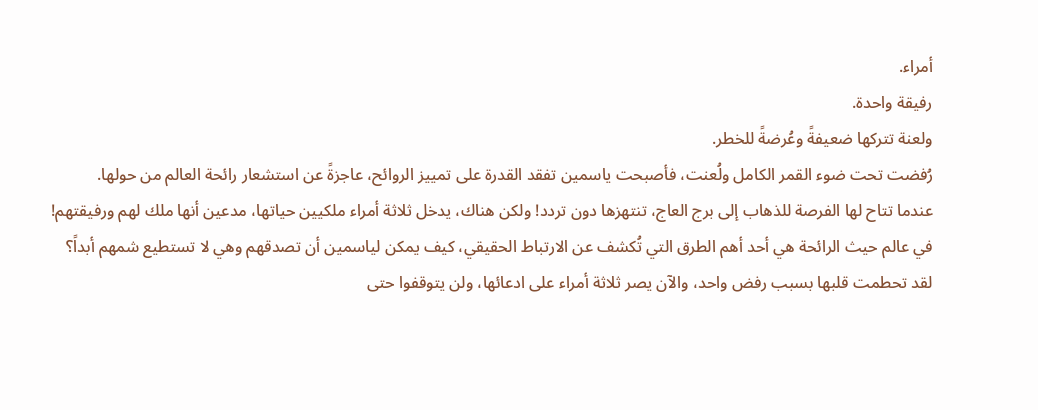أمراء.
رفيقة واحدة.
ولعنة تتركها ضعيفةً وعُرضةً للخطر.
رُفضت تحت ضوء القمر الكامل ولُعنت، فأصبحت ياسمين تفقد القدرة على تمييز الروائح، عاجزةً عن استشعار رائحة العالم من حولها.
عندما تتاح لها الفرصة للذهاب إلى برج العاج، تنتهزها دون تردد! ولكن هناك، يدخل ثلاثة أمراء ملكيين حياتها، مدعين أنها ملك لهم ورفيقتهم!
في عالم حيث الرائحة هي أحد أهم الطرق التي تُكشف عن الارتباط الحقيقي، كيف يمكن لياسمين أن تصدقهم وهي لا تستطيع شمهم أبداً؟
لقد تحطمت قلبها بسبب رفض واحد، والآن يصر ثلاثة أمراء على ادعائها، ولن يتوقفوا حتى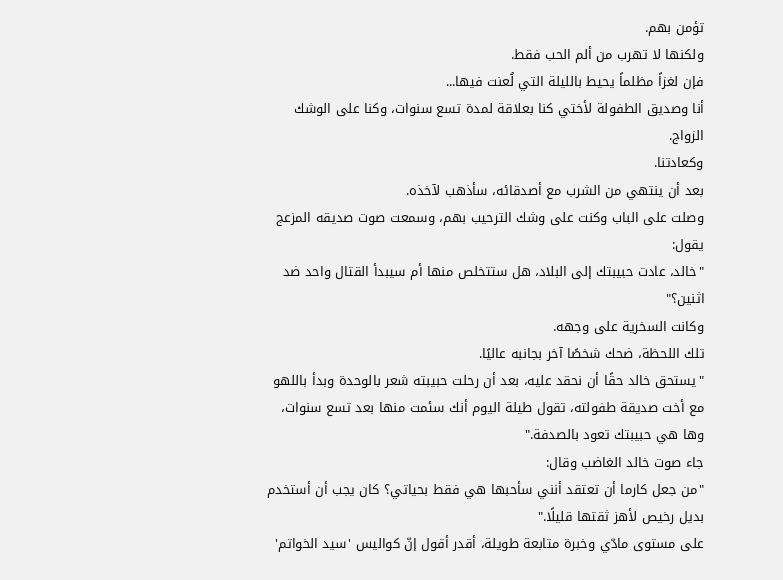تؤمن بهم.
ولكنها لا تهرب من ألم الحب فقط.
فإن لغزاً مظلماً يحيط بالليلة التي لُعنت فيها...
أنا وصديق الطفولة لأختي كنا بعلاقة لمدة تسع سنوات، وكنا على الوشك الزواج.
وكعادتنا.
بعد أن ينتهي من الشرب مع أصدقائه، سأذهب لآخذه.
وصلت على الباب وكنت على وشك الترحيب بهم، وسمعت صوت صديقه المزعج يقول:
"خالد، عادت حبيبتك إلى البلاد، هل ستتخلص منها أم سيبدأ القتال واحد ضد اثنين؟"
وكانت السخرية على وجهه.
تلك اللحظة، ضحك شخصًا آخر بجانبه عاليًا.
"يستحق خالد حقًا أن نحقد عليه، بعد أن رحلت حبيبته شعر بالوحدة وبدأ باللهو مع أخت صديقة طفولته، تقول طيلة اليوم أنك سئمت منها بعد تسع سنوات، وها هي حبيبتك تعود بالصدفة."
جاء صوت خالد الغاضب وقال:
"من جعل كارما أن تعتقد أنني سأحبها هي فقط بحياتي؟ كان يجب أن أستخدم بديل رخيص لأهز ثقتها قليلًا."
على مستوى مادّي وخبرة متابعة طويلة، أقدر أقول إنّ كواليس 'سيد الخواتم'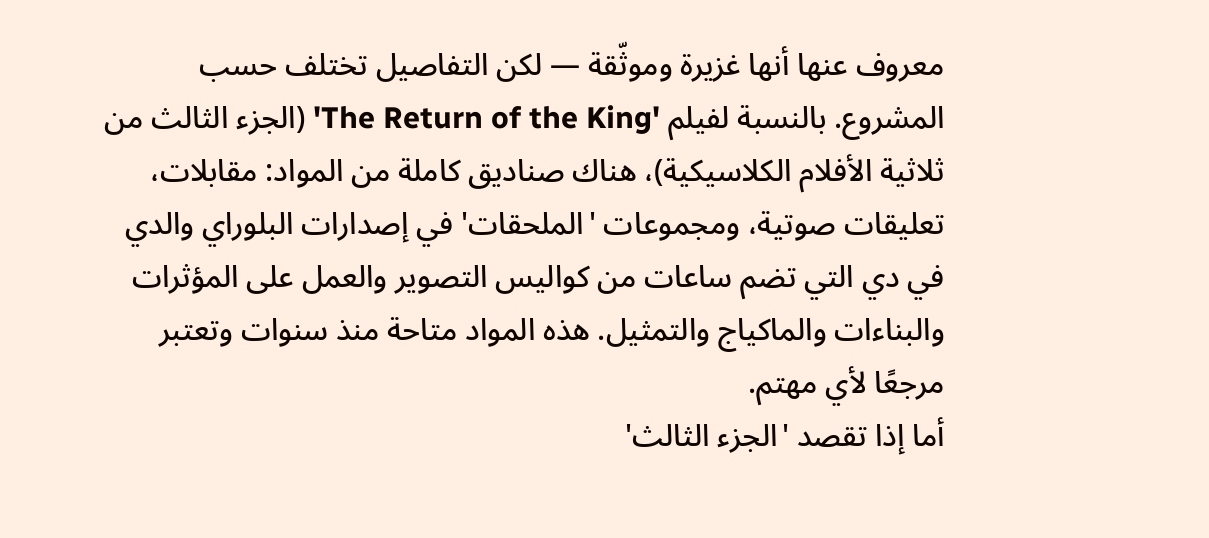معروف عنها أنها غزيرة وموثّقة — لكن التفاصيل تختلف حسب المشروع. بالنسبة لفيلم 'The Return of the King' (الجزء الثالث من ثلاثية الأفلام الكلاسيكية)، هناك صناديق كاملة من المواد: مقابلات، تعليقات صوتية، ومجموعات 'الملحقات' في إصدارات البلوراي والدي في دي التي تضم ساعات من كواليس التصوير والعمل على المؤثرات والبناءات والماكياج والتمثيل. هذه المواد متاحة منذ سنوات وتعتبر مرجعًا لأي مهتم.
أما إذا تقصد 'الجزء الثالث'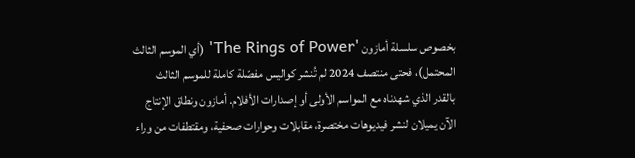بخصوص سلسلة أمازون 'The Rings of Power' (أي الموسم الثالث المحتمل)، فحتى منتصف 2024 لم تُنشر كواليس مفصّلة كاملة للموسم الثالث بالقدر الذي شهدناه مع المواسم الأولى أو إصدارات الأفلام. أمازون ونطاق الإنتاج الآن يميلان لنشر فيديوهات مختصرة، مقابلات وحوارات صحفية، ومقتطفات من وراء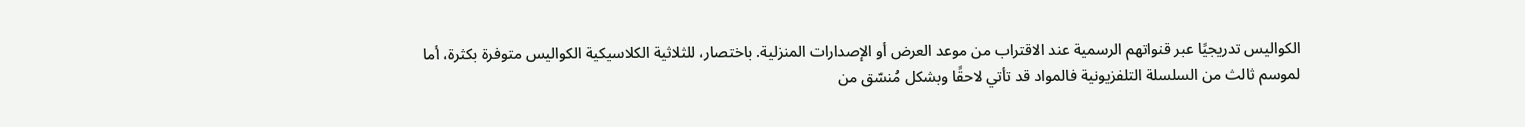الكواليس تدريجيًا عبر قنواتهم الرسمية عند الاقتراب من موعد العرض أو الإصدارات المنزلية. باختصار، للثلاثية الكلاسيكية الكواليس متوفرة بكثرة، أما لموسم ثالث من السلسلة التلفزيونية فالمواد قد تأتي لاحقًا وبشكل مُنسّق من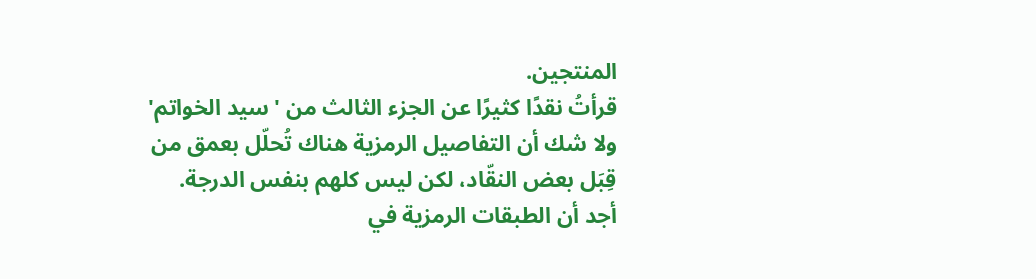المنتجين.
قرأتُ نقدًا كثيرًا عن الجزء الثالث من 'سيد الخواتم' ولا شك أن التفاصيل الرمزية هناك تُحلّل بعمق من قِبَل بعض النقّاد، لكن ليس كلهم بنفس الدرجة.
أجد أن الطبقات الرمزية في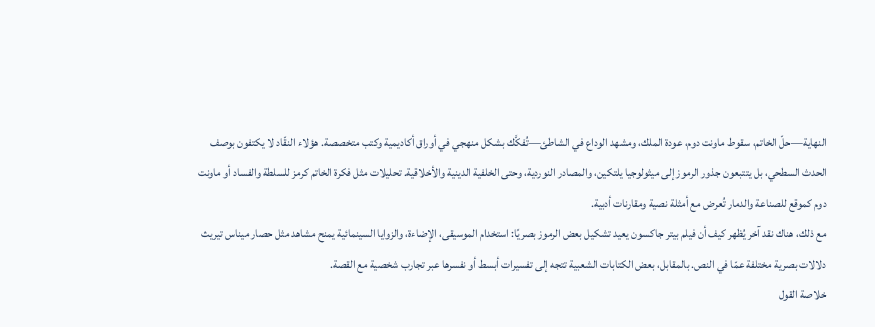النهاية—حلّ الخاتم، سقوط ماونت دوم، عودة الملك، ومشهد الوداع في الشاطئ—تُفكَّك بشكل منهجي في أوراق أكاديمية وكتب متخصصة. هؤلاء النقّاد لا يكتفون بوصف الحدث السطحي، بل يتتبعون جذور الرموز إلى ميثولوجيا يلتكين، والمصادر النوردية، وحتى الخلفية الدينية والأخلاقية. تحليلات مثل فكرة الخاتم كرمز للسلطة والفساد أو ماونت دوم كموقع للصناعة والدمار تُعرض مع أمثلة نصية ومقارنات أدبية.
مع ذلك، هناك نقد آخر يُظهر كيف أن فيلم بيتر جاكسون يعيد تشكيل بعض الرموز بصريًا: استخدام الموسيقى، الإضاءة، والزوايا السينمائية يمنح مشاهد مثل حصار ميناس تيريث دلالات بصرية مختلفة عمّا في النص. بالمقابل، بعض الكتابات الشعبية تتجه إلى تفسيرات أبسط أو نفسرها عبر تجارب شخصية مع القصة.
خلاصة القول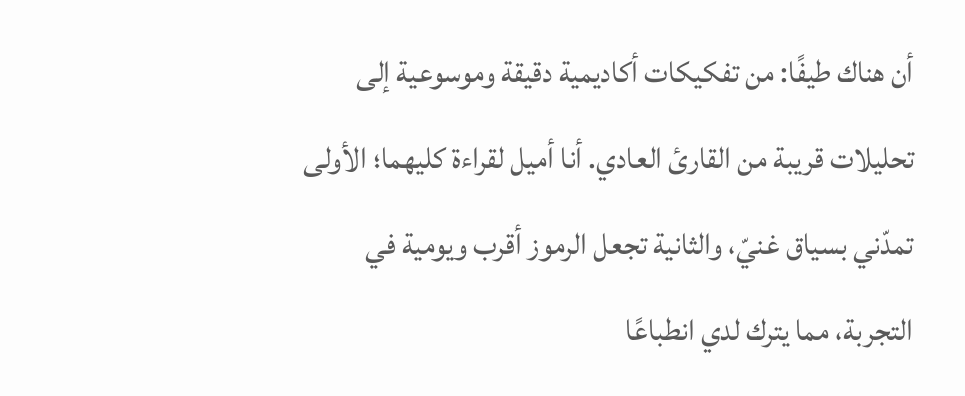أن هناك طيفًا: من تفكيكات أكاديمية دقيقة وموسوعية إلى تحليلات قريبة من القارئ العادي. أنا أميل لقراءة كليهما؛ الأولى تمدّني بسياق غنيّ، والثانية تجعل الرموز أقرب ويومية في التجربة، مما يترك لدي انطباعًا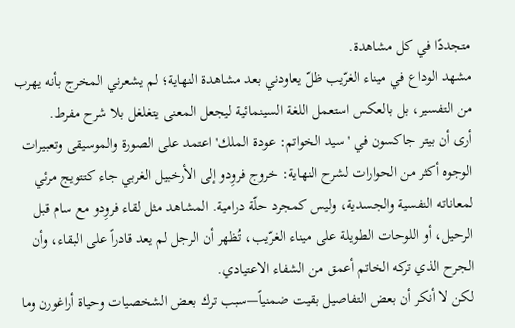متجددًا في كل مشاهدة.
مشهد الوداع في ميناء الغرّيب ظلّ يعاودني بعد مشاهدة النهاية؛ لم يشعرني المخرج بأنه يهرب من التفسير، بل بالعكس استعمل اللغة السينمائية ليجعل المعنى يتغلغل بلا شرح مفرط.
أرى أن بيتر جاكسون في 'سيد الخواتم: عودة الملك' اعتمد على الصورة والموسيقى وتعبيرات الوجوه أكثر من الحوارات لشرح النهاية: خروج فروِدو إلى الأرخبيل الغربي جاء كتتويج مرئي لمعاناته النفسية والجسدية، وليس كمجرد حلّة درامية. المشاهد مثل لقاء فروِدو مع سام قبل الرحيل، أو اللوحات الطويلة على ميناء الغرّيب، تُظهر أن الرجل لم يعد قادراً على البقاء، وأن الجرح الذي تركه الخاتم أعمق من الشفاء الاعتيادي.
لكن لا أنكر أن بعض التفاصيل بقيت ضمنياً—سبب ترك بعض الشخصيات وحياة أراغورن وما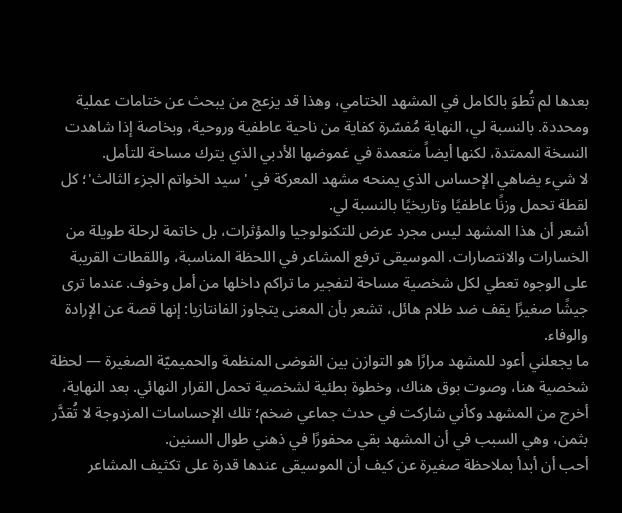بعدها لم تُطوَ بالكامل في المشهد الختامي، وهذا قد يزعج من يبحث عن ختامات عملية ومحددة. بالنسبة لي، النهاية مُفسّرة كفاية من ناحية عاطفية وروحية، وبخاصة إذا شاهدت النسخة الممتدة، لكنها أيضاً متعمدة في غموضها الأدبي الذي يترك مساحة للتأمل.
لا شيء يضاهي الإحساس الذي يمنحه مشهد المعركة في 'سيد الخواتم الجزء الثالث'؛ كل لقطة تحمل وزنًا عاطفيًا وتاريخيًا بالنسبة لي.
أشعر أن هذا المشهد ليس مجرد عرض للتكنولوجيا والمؤثرات، بل خاتمة لرحلة طويلة من الخسارات والانتصارات. الموسيقى ترفع المشاعر في اللحظة المناسبة، واللقطات القريبة على الوجوه تعطي لكل شخصية مساحة لتفجير ما تراكم داخلها من أمل وخوف. عندما ترى جيشًا صغيرًا يقف ضد ظلام هائل، تشعر بأن المعنى يتجاوز الفانتازيا: إنها قصة عن الإرادة والوفاء.
ما يجعلني أعود للمشهد مرارًا هو التوازن بين الفوضى المنظمة والحميميّة الصغيرة — لحظة شخصية هنا، وصوت بوق هناك، وخطوة بطئية لشخصية تحمل القرار النهائي. بعد النهاية، أخرج من المشهد وكأني شاركت في حدث جماعي ضخم؛ تلك الإحساسات المزدوجة لا تُقدَّر بثمن، وهي السبب في أن المشهد بقي محفورًا في ذهني طوال السنين.
أحب أن أبدأ بملاحظة صغيرة عن كيف أن الموسيقى عندها قدرة على تكثيف المشاعر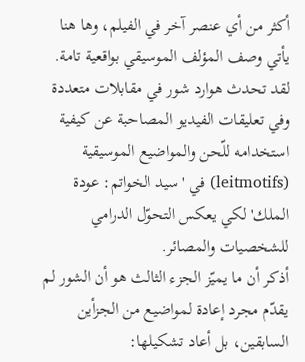أكثر من أي عنصر آخر في الفيلم، وها هنا يأتي وصف المؤلف الموسيقي بواقعية تامة. لقد تحدث هوارد شور في مقابلات متعددة وفي تعليقات الفيديو المصاحبة عن كيفية استخدامه للّحن والمواضيع الموسيقية (leitmotifs) في 'سيد الخواتم: عودة الملك' لكي يعكس التحوّل الدرامي للشخصيات والمصائر.
أذكر أن ما يميّز الجزء الثالث هو أن الشور لم يقدّم مجرد إعادة لمواضيع من الجزأين السابقين، بل أعاد تشكيلها: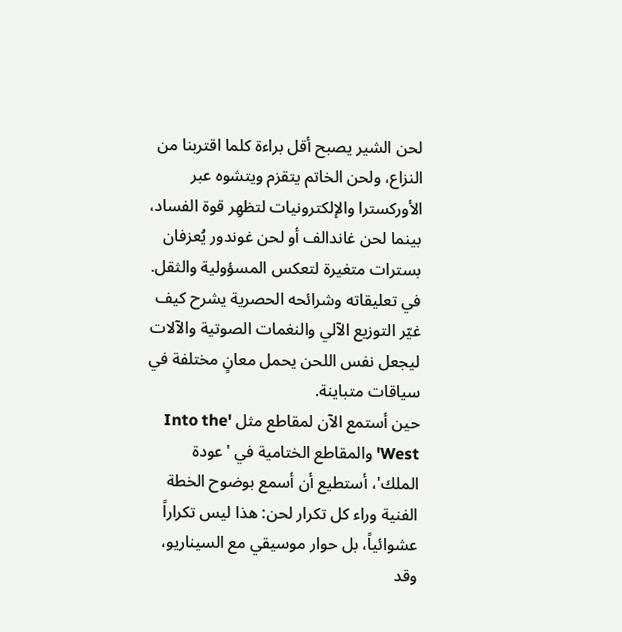لحن الشير يصبح أقل براءة كلما اقتربنا من النزاع، ولحن الخاتم يتقزم ويتشوه عبر الأوركسترا والإلكترونيات لتظهِر قوة الفساد، بينما لحن غاندالف أو لحن غوندور يُعزفان بسترات متغيرة لتعكس المسؤولية والثقل. في تعليقاته وشرائحه الحصرية يشرح كيف غيّر التوزيع الآلي والنغمات الصوتية والآلات ليجعل نفس اللحن يحمل معانٍ مختلفة في سياقات متباينة.
حين أستمع الآن لمقاطع مثل 'Into the West' والمقاطع الختامية في 'عودة الملك'، أستطيع أن أسمع بوضوح الخطة الفنية وراء كل تكرار لحن: هذا ليس تكراراً عشوائياً، بل حوار موسيقي مع السيناريو، وقد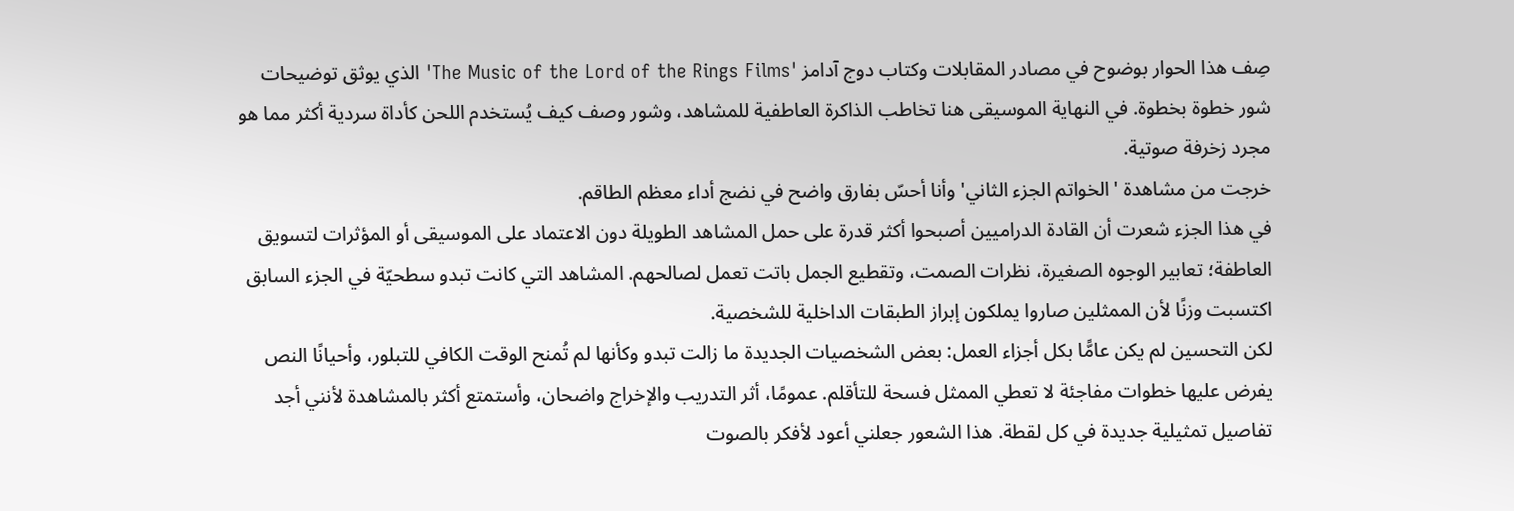صِف هذا الحوار بوضوح في مصادر المقابلات وكتاب دوج آدامز 'The Music of the Lord of the Rings Films' الذي يوثق توضيحات شور خطوة بخطوة. في النهاية الموسيقى هنا تخاطب الذاكرة العاطفية للمشاهد، وشور وصف كيف يُستخدم اللحن كأداة سردية أكثر مما هو مجرد زخرفة صوتية.
خرجت من مشاهدة 'الخواتم الجزء الثاني' وأنا أحسّ بفارق واضح في نضج أداء معظم الطاقم.
في هذا الجزء شعرت أن القادة الدراميين أصبحوا أكثر قدرة على حمل المشاهد الطويلة دون الاعتماد على الموسيقى أو المؤثرات لتسويق العاطفة؛ تعابير الوجوه الصغيرة، نظرات الصمت، وتقطيع الجمل باتت تعمل لصالحهم. المشاهد التي كانت تبدو سطحيّة في الجزء السابق اكتسبت وزنًا لأن الممثلين صاروا يملكون إبراز الطبقات الداخلية للشخصية.
لكن التحسين لم يكن عامًّا بكل أجزاء العمل: بعض الشخصيات الجديدة ما زالت تبدو وكأنها لم تُمنح الوقت الكافي للتبلور، وأحيانًا النص يفرض عليها خطوات مفاجئة لا تعطي الممثل فسحة للتأقلم. عمومًا، أثر التدريب والإخراج واضحان، وأستمتع أكثر بالمشاهدة لأنني أجد تفاصيل تمثيلية جديدة في كل لقطة. هذا الشعور جعلني أعود لأفكر بالصوت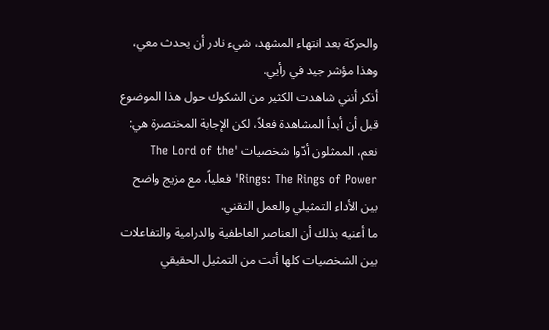والحركة بعد انتهاء المشهد، شيء نادر أن يحدث معي، وهذا مؤشر جيد في رأيي.
أذكر أنني شاهدت الكثير من الشكوك حول هذا الموضوع قبل أن أبدأ المشاهدة فعلاً، لكن الإجابة المختصرة هي: نعم، الممثلون أدّوا شخصيات 'The Lord of the Rings: The Rings of Power' فعلياً، مع مزيج واضح بين الأداء التمثيلي والعمل التقني.
ما أعنيه بذلك أن العناصر العاطفية والدرامية والتفاعلات بين الشخصيات كلها أتت من التمثيل الحقيقي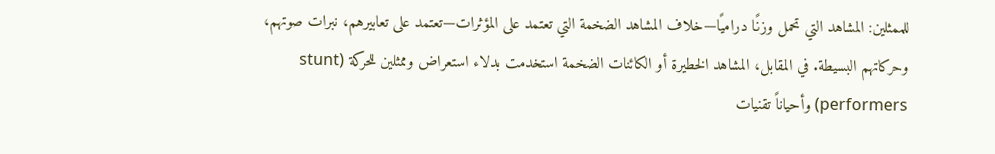للممثلين: المشاهد التي تحمل وزنًا دراميًا—خلاف المشاهد الضخمة التي تعتمد على المؤثرات—تعتمد على تعابيرهم، نبرات صوتهم، وحركاتهم البسيطة. في المقابل، المشاهد الخطيرة أو الكائنات الضخمة استخدمت بدلاء استعراض وممثلين للحركة (stunt performers) وأحياناً تقنيات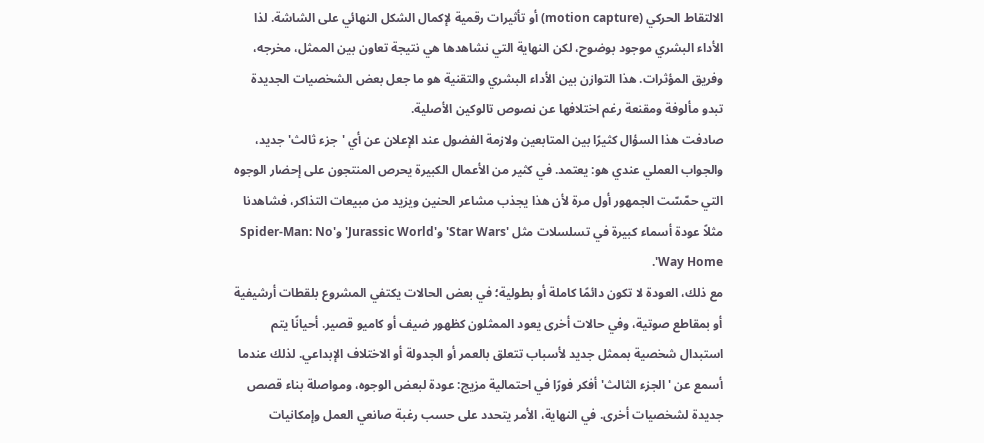الالتقاط الحركي (motion capture) أو تأثيرات رقمية لإكمال الشكل النهائي على الشاشة. لذا الأداء البشري موجود بوضوح، لكن النهاية التي نشاهدها هي نتيجة تعاون بين الممثل، مخرجه، وفريق المؤثرات. هذا التوازن بين الأداء البشري والتقنية هو ما جعل بعض الشخصيات الجديدة تبدو مألوفة ومقنعة رغم اختلافها عن نصوص تالوكين الأصلية.
صادفت هذا السؤال كثيرًا بين المتابعين ولازمة الفضول عند الإعلان عن أي 'جزء ثالث' جديد، والجواب العملي عندي هو: يعتمد. في كثير من الأعمال الكبيرة يحرص المنتجون على إحضار الوجوه التي حمّسّت الجمهور أول مرة لأن هذا يجذب مشاعر الحنين ويزيد من مبيعات التذاكر، فشاهدنا مثلاً عودة أسماء كبيرة في تسلسلات مثل 'Star Wars' و'Jurassic World' و'Spider-Man: No Way Home'.
مع ذلك، العودة لا تكون دائمًا كاملة أو بطولية؛ في بعض الحالات يكتفي المشروع بلقطات أرشيفية أو بمقاطع صوتية، وفي حالات أخرى يعود الممثلون كظهور ضيف أو كاميو قصير. أحيانًا يتم استبدال شخصية بممثل جديد لأسباب تتعلق بالعمر أو الجدولة أو الاختلاف الإبداعي. لذلك عندما أسمع عن 'الجزء الثالث' أفكر فورًا في احتمالية مزيج: عودة لبعض الوجوه، ومواصلة بناء قصص جديدة لشخصيات أخرى. في النهاية، الأمر يتحدد على حسب رغبة صانعي العمل وإمكانيات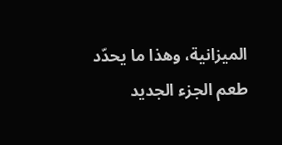الميزانية، وهذا ما يحدّد طعم الجزء الجديد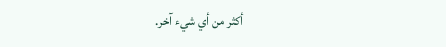أكثر من أي شيء آخر.